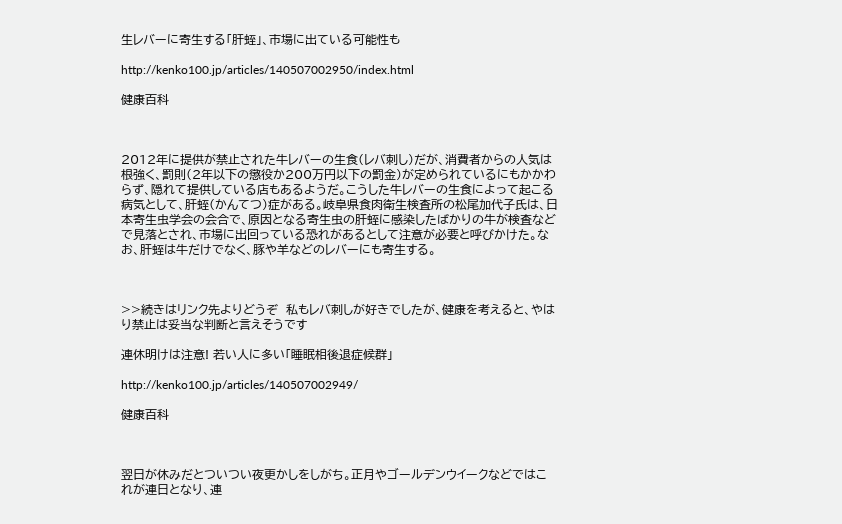生レバーに寄生する「肝蛭」、市場に出ている可能性も

http://kenko100.jp/articles/140507002950/index.html

健康百科



2012年に提供が禁止された牛レバーの生食(レバ刺し)だが、消費者からの人気は根強く、罰則(2年以下の懲役か200万円以下の罰金)が定められているにもかかわらず、隠れて提供している店もあるようだ。こうした牛レバーの生食によって起こる病気として、肝蛭(かんてつ)症がある。岐阜県食肉衛生検査所の松尾加代子氏は、日本寄生虫学会の会合で、原因となる寄生虫の肝蛭に感染したばかりの牛が検査などで見落とされ、市場に出回っている恐れがあるとして注意が必要と呼びかけた。なお、肝蛭は牛だけでなく、豚や羊などのレバーにも寄生する。



>>続きはリンク先よりどうぞ  私もレバ刺しが好きでしたが、健康を考えると、やはり禁止は妥当な判断と言えそうです

連休明けは注意! 若い人に多い「睡眠相後退症候群」

http://kenko100.jp/articles/140507002949/

健康百科



翌日が休みだとついつい夜更かしをしがち。正月やゴールデンウイークなどではこれが連日となり、連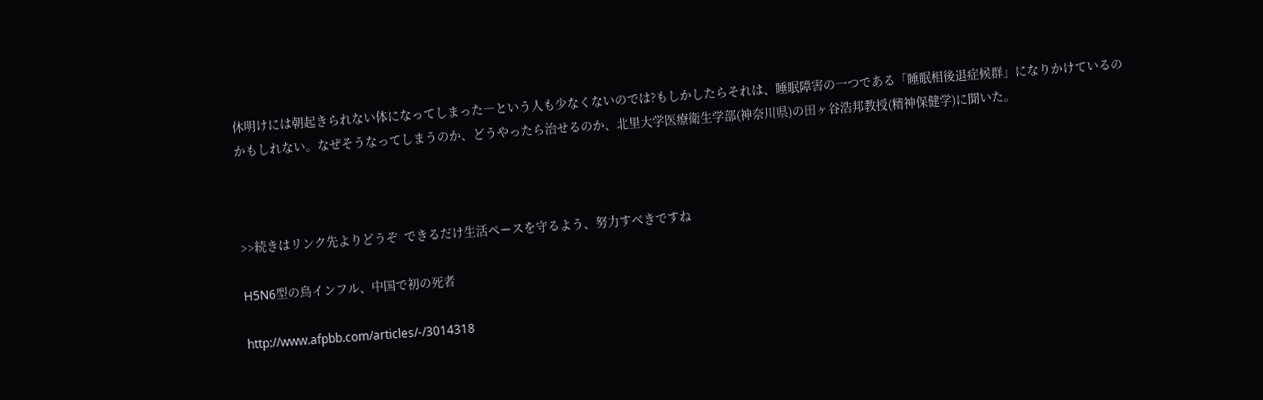休明けには朝起きられない体になってしまった―という人も少なくないのでは?もしかしたらそれは、睡眠障害の一つである「睡眠相後退症候群」になりかけているのかもしれない。なぜそうなってしまうのか、どうやったら治せるのか、北里大学医療衛生学部(神奈川県)の田ヶ谷浩邦教授(精神保健学)に聞いた。



>>続きはリンク先よりどうぞ  できるだけ生活ペースを守るよう、努力すべきですね

H5N6型の鳥インフル、中国で初の死者

http://www.afpbb.com/articles/-/3014318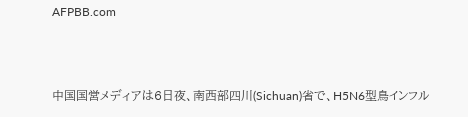AFPBB.com



中国国営メディアは6日夜、南西部四川(Sichuan)省で、H5N6型鳥インフル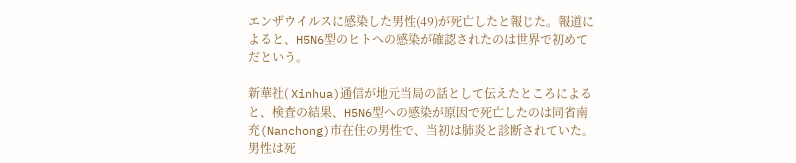エンザウイルスに感染した男性(49)が死亡したと報じた。報道によると、H5N6型のヒトへの感染が確認されたのは世界で初めてだという。

新華社( Xinhua)通信が地元当局の話として伝えたところによると、検査の結果、H5N6型への感染が原因で死亡したのは同省南充(Nanchong)市在住の男性で、当初は肺炎と診断されていた。男性は死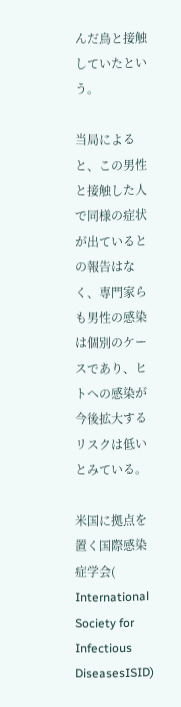んだ鳥と接触していたという。

当局によると、この男性と接触した人で同様の症状が出ているとの報告はなく、専門家らも男性の感染は個別のケースであり、ヒトへの感染が今後拡大するリスクは低いとみている。

米国に拠点を置く国際感染症学会( International Society for Infectious DiseasesISID)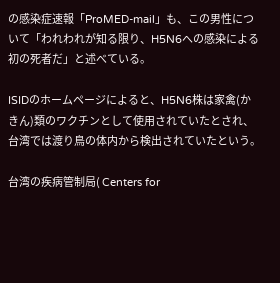の感染症速報「ProMED-mail」も、この男性について「われわれが知る限り、H5N6への感染による初の死者だ」と述べている。

ISIDのホームページによると、H5N6株は家禽(かきん)類のワクチンとして使用されていたとされ、台湾では渡り鳥の体内から検出されていたという。

台湾の疾病管制局( Centers for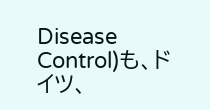Disease Control)も、ドイツ、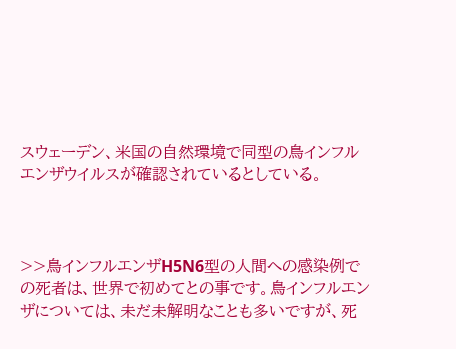スウェーデン、米国の自然環境で同型の鳥インフルエンザウイルスが確認されているとしている。



>>鳥インフルエンザH5N6型の人間への感染例での死者は、世界で初めてとの事です。鳥インフルエンザについては、未だ未解明なことも多いですが、死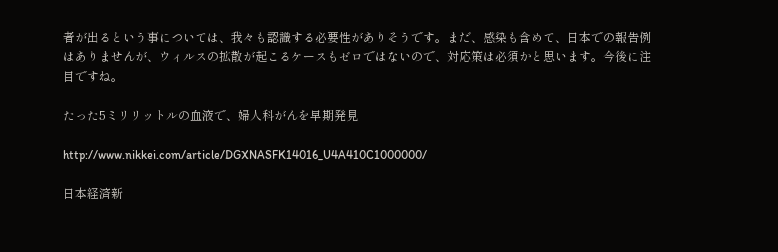者が出るという事については、我々も認識する必要性がありそうです。まだ、感染も含めて、日本での報告例はありませんが、ウィルスの拡散が起こるケースもゼロではないので、対応策は必須かと思います。今後に注目ですね。

たった5ミリリットルの血液で、婦人科がんを早期発見

http://www.nikkei.com/article/DGXNASFK14016_U4A410C1000000/

日本経済新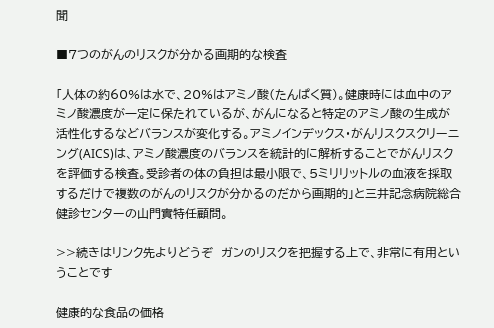聞

■7つのがんのリスクが分かる画期的な検査

「人体の約60%は水で、20%はアミノ酸(たんぱく質)。健康時には血中のアミノ酸濃度が一定に保たれているが、がんになると特定のアミノ酸の生成が活性化するなどバランスが変化する。アミノインデックス・がんリスクスクリーニング(AICS)は、アミノ酸濃度のバランスを統計的に解析することでがんリスクを評価する検査。受診者の体の負担は最小限で、5ミリリットルの血液を採取するだけで複数のがんのリスクが分かるのだから画期的」と三井記念病院総合健診センターの山門實特任顧問。

>>続きはリンク先よりどうぞ  ガンのリスクを把握する上で、非常に有用ということです

健康的な食品の価格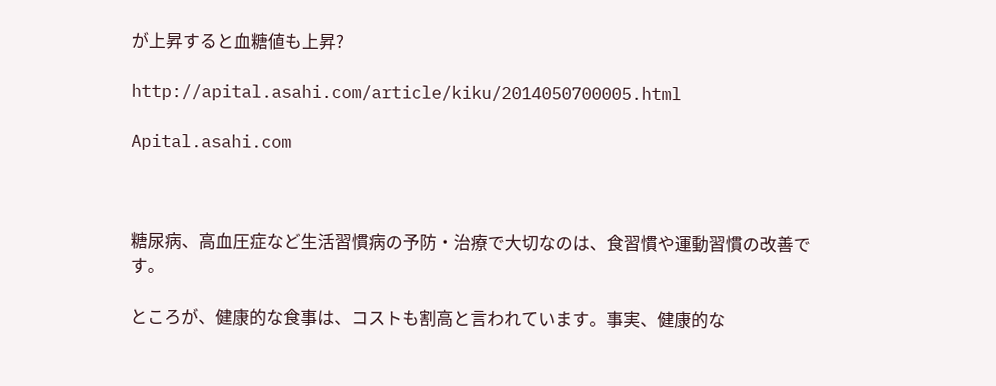が上昇すると血糖値も上昇?

http://apital.asahi.com/article/kiku/2014050700005.html

Apital.asahi.com



糖尿病、高血圧症など生活習慣病の予防・治療で大切なのは、食習慣や運動習慣の改善です。

ところが、健康的な食事は、コストも割高と言われています。事実、健康的な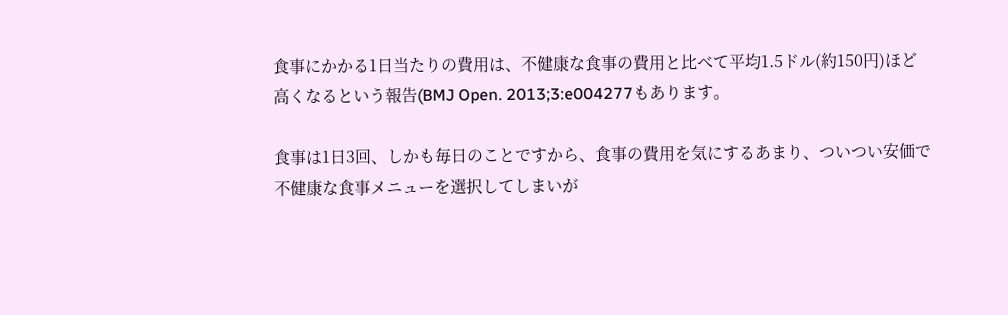食事にかかる1日当たりの費用は、不健康な食事の費用と比べて平均1.5ドル(約150円)ほど高くなるという報告(BMJ Open. 2013;3:e004277もあります。

食事は1日3回、しかも毎日のことですから、食事の費用を気にするあまり、ついつい安価で不健康な食事メニューを選択してしまいが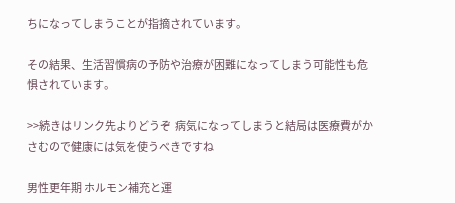ちになってしまうことが指摘されています。

その結果、生活習慣病の予防や治療が困難になってしまう可能性も危惧されています。

>>続きはリンク先よりどうぞ  病気になってしまうと結局は医療費がかさむので健康には気を使うべきですね

男性更年期 ホルモン補充と運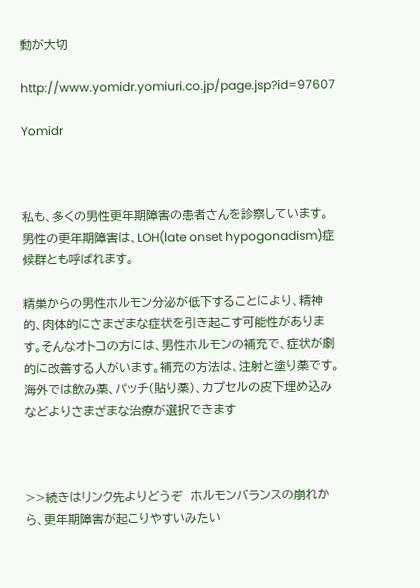動が大切

http://www.yomidr.yomiuri.co.jp/page.jsp?id=97607

Yomidr



私も、多くの男性更年期障害の患者さんを診察しています。男性の更年期障害は、LOH(late onset hypogonadism)症候群とも呼ばれます。

精巣からの男性ホルモン分泌が低下することにより、精神的、肉体的にさまざまな症状を引き起こす可能性があります。そんなオトコの方には、男性ホルモンの補充で、症状が劇的に改善する人がいます。補充の方法は、注射と塗り薬です。海外では飲み薬、パッチ(貼り薬)、カプセルの皮下埋め込みなどよりさまざまな治療が選択できます



>>続きはリンク先よりどうぞ  ホルモンバランスの崩れから、更年期障害が起こりやすいみたい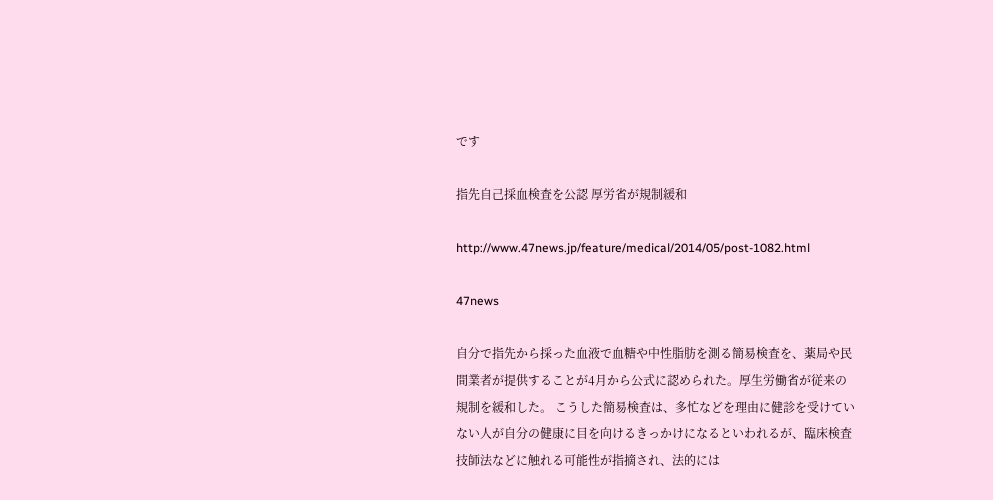です

指先自己採血検査を公認 厚労省が規制緩和

http://www.47news.jp/feature/medical/2014/05/post-1082.html

47news

自分で指先から採った血液で血糖や中性脂肪を測る簡易検査を、薬局や民間業者が提供することが4月から公式に認められた。厚生労働省が従来の規制を緩和した。 こうした簡易検査は、多忙などを理由に健診を受けていない人が自分の健康に目を向けるきっかけになるといわれるが、臨床検査技師法などに触れる可能性が指摘され、法的には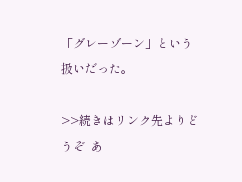「グレーゾーン」という扱いだった。

>>続きはリンク先よりどうぞ  あ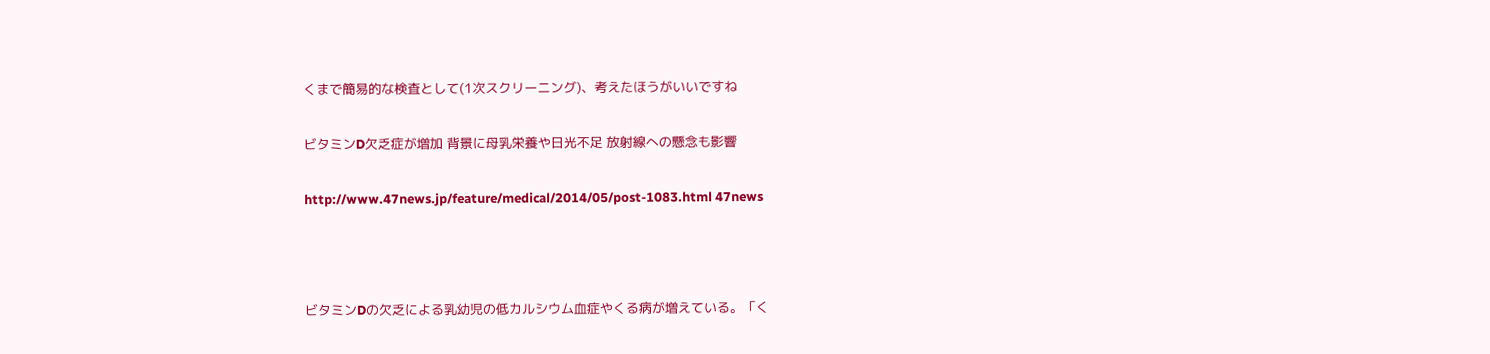くまで簡易的な検査として(1次スクリーニング)、考えたほうがいいですね

ビタミンD欠乏症が増加 背景に母乳栄養や日光不足 放射線への懸念も影響

http://www.47news.jp/feature/medical/2014/05/post-1083.html 47news



ビタミンDの欠乏による乳幼児の低カルシウム血症やくる病が増えている。「く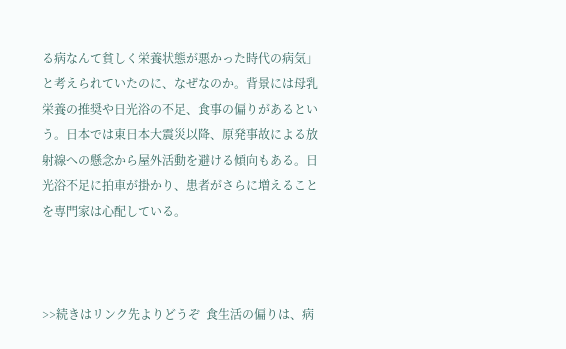る病なんて貧しく栄養状態が悪かった時代の病気」と考えられていたのに、なぜなのか。背景には母乳栄養の推奨や日光浴の不足、食事の偏りがあるという。日本では東日本大震災以降、原発事故による放射線への懸念から屋外活動を避ける傾向もある。日光浴不足に拍車が掛かり、患者がさらに増えることを専門家は心配している。



>>続きはリンク先よりどうぞ  食生活の偏りは、病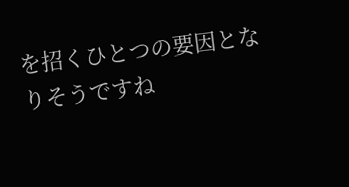を招くひとつの要因となりそうですね